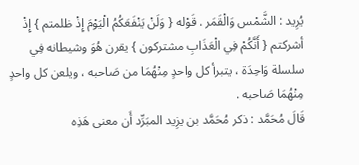يُرِيد : الشَّمْس وَالْقَمَر . قَوْله { وَلَنْ يَنْفَعَكُمُ الْيَوْمَ إِذْ ظلمتم } إِذْ أشركتم { أَنَّكُمْ فِي الْعَذَابِ مشتركون } يقرن هُوَ وشيطانه فِي سلسلة وَاحِدَة ، يتبرأ كل واحدٍ مِنْهُمَا من صَاحبه ، ويلعن كل واحدٍ مِنْهُمَا صَاحبه .
قَالَ مُحَمَّد : ذكر مُحَمَّد بن يزِيد المبَرِّد أَن معنى هَذِه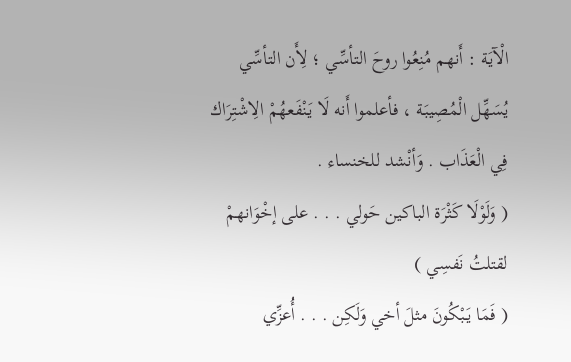الْآيَة : أَنهم مُنِعُوا روحَ التأسِّي ؛ لِأَن التأسِّي يُسَهِّل الْمُصِيبَة ، فأعلموا أَنه لَا يَنْفَعهُمْ الِاشْتِرَاك فِي الْعَذَاب . وَأنْشد للخنساء .
( وَلَوْلَا كَثْرَة الباكين حَولي . . . على إخْوَانهمْ لقتلتُ نَفسِي )
( فَمَا يَبْكُونَ مثلَ أخي وَلَكِن . . . أُعزِّي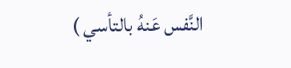النَّفس عَنهُ بالتأسي )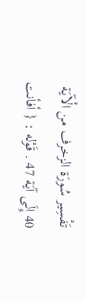تَفْسِير سُورَة الزخرف من الْآيَة 40 إِلَى آيَة 47 . قَوْله : { أفأنت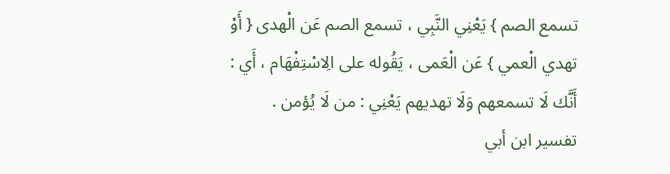تسمع الصم } يَعْنِي النَّبِي ، تسمع الصم عَن الْهدى { أَوْ تهدي الْعمي } عَن الْعَمى ، يَقُوله على الِاسْتِفْهَام ، أَي : أَنَّك لَا تسمعهم وَلَا تهديهم يَعْنِي : من لَا يُؤمن .
تفسير ابن أبي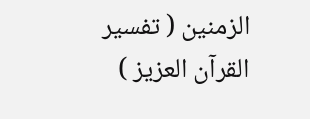الزمنين ( تفسير القرآن العزيز )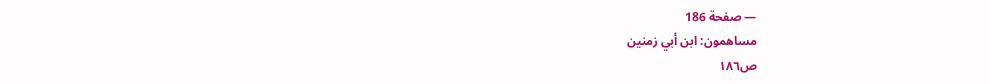— صفحة 186
مساهمون: ابن أبي زمنين
ص١٨٦